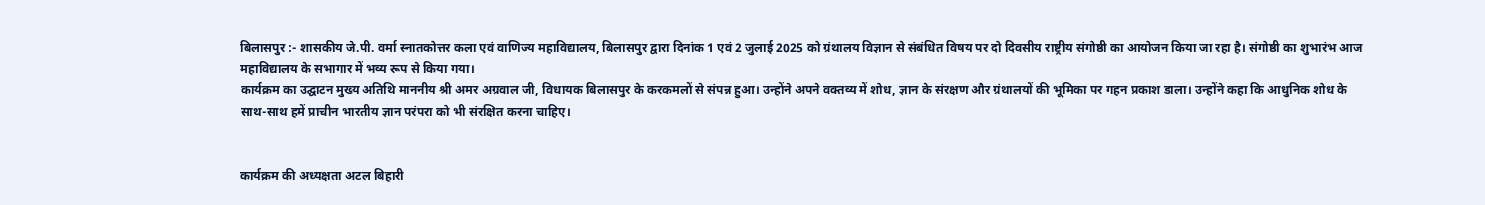बिलासपुर :- शासकीय जे.पी. वर्मा स्नातकोत्तर कला एवं वाणिज्य महाविद्यालय, बिलासपुर द्वारा दिनांक 1 एवं 2 जुलाई 2025 को ग्रंथालय विज्ञान से संबंधित विषय पर दो दिवसीय राष्ट्रीय संगोष्ठी का आयोजन किया जा रहा है। संगोष्ठी का शुभारंभ आज महाविद्यालय के सभागार में भव्य रूप से किया गया।
कार्यक्रम का उद्घाटन मुख्य अतिथि माननीय श्री अमर अग्रवाल जी, विधायक बिलासपुर के करकमलों से संपन्न हुआ। उन्होंने अपने वक्तव्य में शोध, ज्ञान के संरक्षण और ग्रंथालयों की भूमिका पर गहन प्रकाश डाला। उन्होंने कहा कि आधुनिक शोध के साथ-साथ हमें प्राचीन भारतीय ज्ञान परंपरा को भी संरक्षित करना चाहिए।


कार्यक्रम की अध्यक्षता अटल बिहारी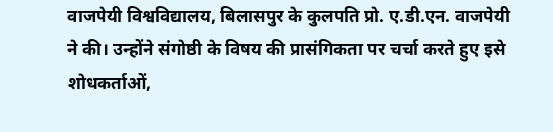वाजपेयी विश्वविद्यालय, बिलासपुर के कुलपति प्रो. ए.डी.एन. वाजपेयी ने की। उन्होंने संगोष्ठी के विषय की प्रासंगिकता पर चर्चा करते हुए इसे शोधकर्ताओं,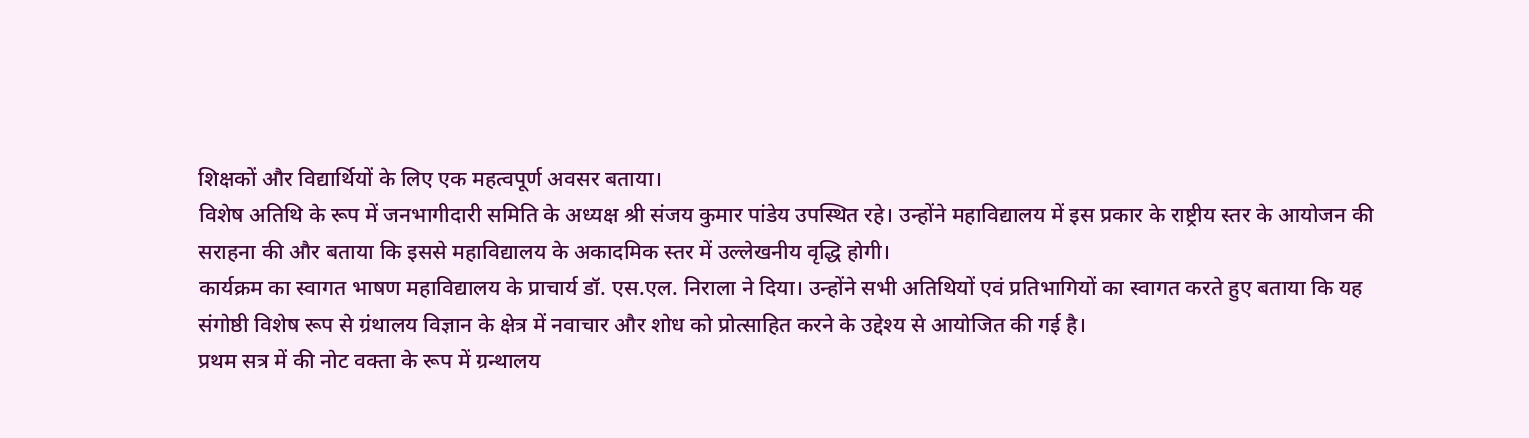शिक्षकों और विद्यार्थियों के लिए एक महत्वपूर्ण अवसर बताया।
विशेष अतिथि के रूप में जनभागीदारी समिति के अध्यक्ष श्री संजय कुमार पांडेय उपस्थित रहे। उन्होंने महाविद्यालय में इस प्रकार के राष्ट्रीय स्तर के आयोजन की सराहना की और बताया कि इससे महाविद्यालय के अकादमिक स्तर में उल्लेखनीय वृद्धि होगी।
कार्यक्रम का स्वागत भाषण महाविद्यालय के प्राचार्य डॉ. एस.एल. निराला ने दिया। उन्होंने सभी अतिथियों एवं प्रतिभागियों का स्वागत करते हुए बताया कि यह संगोष्ठी विशेष रूप से ग्रंथालय विज्ञान के क्षेत्र में नवाचार और शोध को प्रोत्साहित करने के उद्देश्य से आयोजित की गई है।
प्रथम सत्र में की नोट वक्ता के रूप में ग्रन्थालय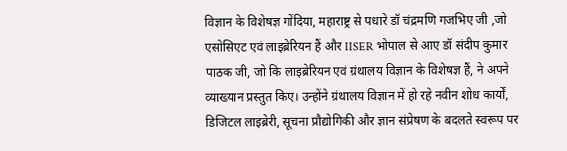विज्ञान के विशेषज्ञ गोंदिया, महाराष्ट्र से पधारे डॉ चंद्रमणि गजभिए जी ,जो एसोसिएट एवं लाइब्रेरियन हैं और IISER भोपाल से आए डॉ संदीप कुमार पाठक जी, जो कि लाइब्रेरियन एवं ग्रंथालय विज्ञान के विशेषज्ञ हैं, ने अपने व्याख्यान प्रस्तुत किए। उन्होंने ग्रंथालय विज्ञान में हो रहे नवीन शोध कार्यों, डिजिटल लाइब्रेरी, सूचना प्रौद्योगिकी और ज्ञान संप्रेषण के बदलते स्वरूप पर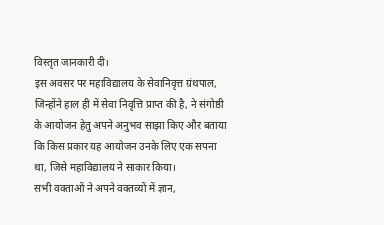विस्तृत जानकारी दी।
इस अवसर पर महाविद्यालय के सेवानिवृत्त ग्रंथपाल, जिन्होंने हाल ही में सेवा निवृत्ति प्राप्त की है, ने संगोष्ठी के आयोजन हेतु अपने अनुभव साझा किए और बताया कि किस प्रकार यह आयोजन उनके लिए एक सपना था, जिसे महाविद्यालय ने साकार किया।
सभी वक्ताओं ने अपने वक्तव्यों में ज्ञान,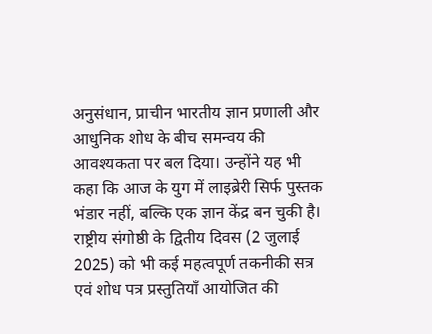अनुसंधान, प्राचीन भारतीय ज्ञान प्रणाली और आधुनिक शोध के बीच समन्वय की आवश्यकता पर बल दिया। उन्होंने यह भी कहा कि आज के युग में लाइब्रेरी सिर्फ पुस्तक भंडार नहीं, बल्कि एक ज्ञान केंद्र बन चुकी है।
राष्ट्रीय संगोष्ठी के द्वितीय दिवस (2 जुलाई 2025) को भी कई महत्वपूर्ण तकनीकी सत्र एवं शोध पत्र प्रस्तुतियाँ आयोजित की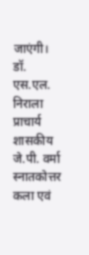जाएंगी।
डॉ. एस.एल. निराला
प्राचार्य
शासकीय जे.पी. वर्मा स्नातकोत्तर कला एवं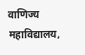वाणिज्य महाविद्यालय,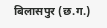बिलासपुर (छ.ग.)